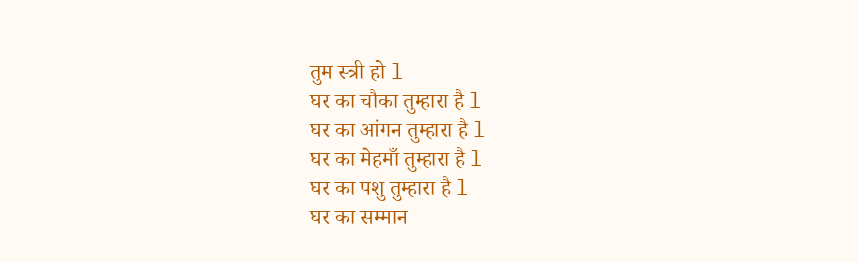तुम स्त्री हो l
घर का चौका तुम्हारा है l
घर का आंगन तुम्हारा है l
घर का मेहमाँ तुम्हारा है l
घर का पशु तुम्हारा है l
घर का सम्मान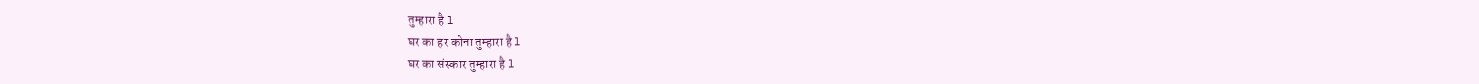तुम्हारा है l
घर का हर कोना तुम्हारा है l
घर का संस्कार तुम्हारा है l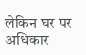लेकिन घर पर अधिकार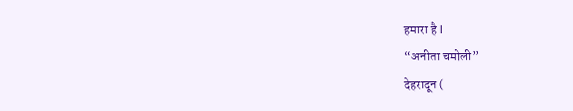हमारा है l
“अनीता चमोली”
देहरादून (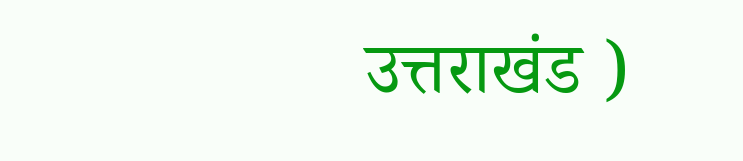उत्तराखंड )